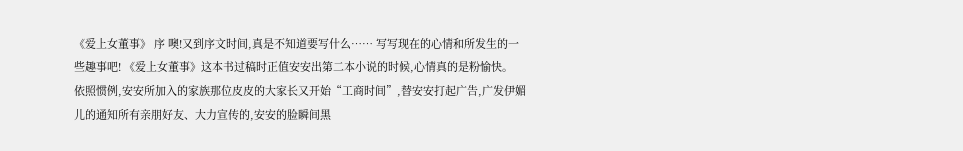《爱上女董事》 序 噢!又到序文时间,真是不知道要写什么…… 写写现在的心情和所发生的一些趣事吧! 《爱上女董事》这本书过稿时正值安安出第二本小说的时候,心情真的是粉愉快。 依照惯例,安安所加入的家族那位皮皮的大家长又开始“工商时间”,替安安打起广告,广发伊媚儿的通知所有亲朋好友、大力宣传的,安安的脸瞬间黑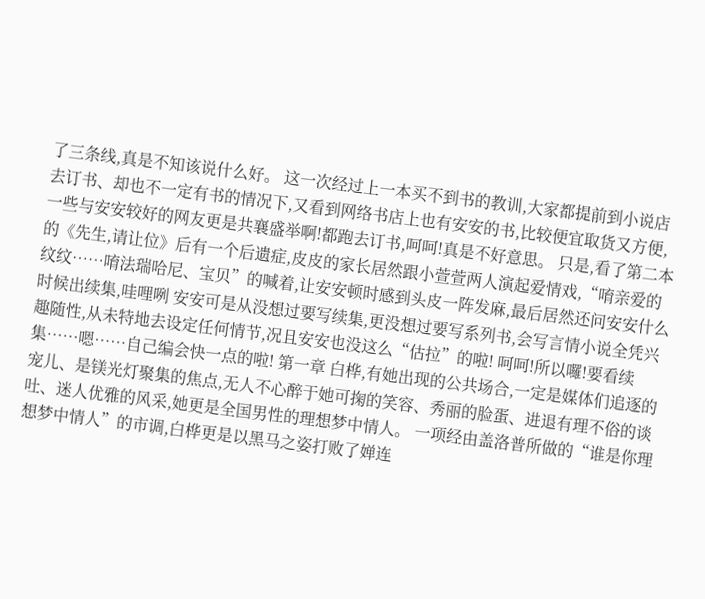了三条线,真是不知该说什么好。 这一次经过上一本买不到书的教训,大家都提前到小说店去订书、却也不一定有书的情况下,又看到网络书店上也有安安的书,比较便宜取货又方便,一些与安安较好的网友更是共襄盛举啊!都跑去订书,呵呵!真是不好意思。 只是,看了第二本的《先生,请让位》后有一个后遗症,皮皮的家长居然跟小萱萱两人演起爱情戏,“唷亲爱的纹纹……唷法瑞哈尼、宝贝”的喊着,让安安顿时感到头皮一阵发麻,最后居然还问安安什么时候出续集,哇哩咧 安安可是从没想过要写续集,更没想过要写系列书,会写言情小说全凭兴趣随性,从未特地去设定任何情节,况且安安也没这么“估拉”的啦! 呵呵!所以囉!要看续集……嗯……自己编会快一点的啦! 第一章 白桦,有她出现的公共场合,一定是媒体们追逐的宠儿、是镁光灯聚集的焦点,无人不心醉于她可掬的笑容、秀丽的脸蛋、进退有理不俗的谈吐、迷人优雅的风采,她更是全国男性的理想梦中情人。 一项经由盖洛普所做的“谁是你理想梦中情人”的市调,白桦更是以黑马之姿打败了婵连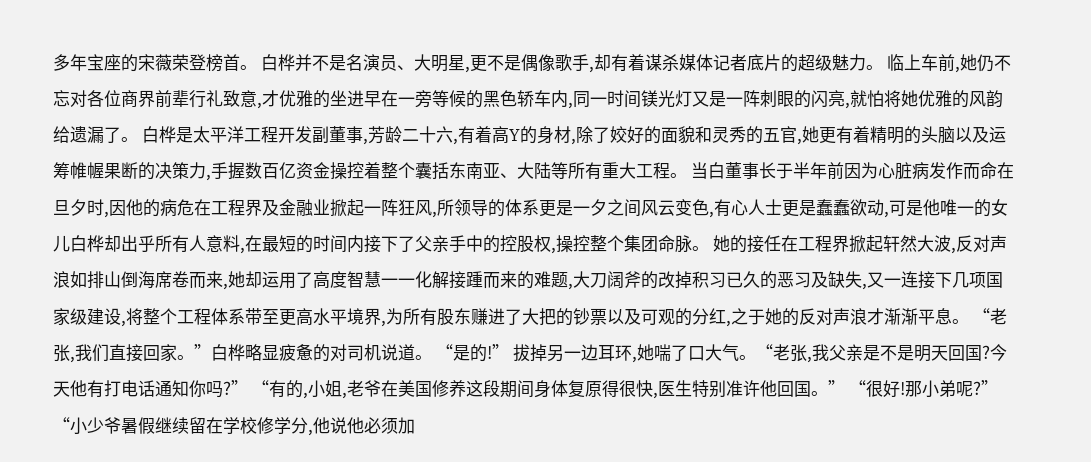多年宝座的宋薇荣登榜首。 白桦并不是名演员、大明星,更不是偶像歌手,却有着谋杀媒体记者底片的超级魅力。 临上车前,她仍不忘对各位商界前辈行礼致意,才优雅的坐进早在一旁等候的黑色轿车内,同一时间镁光灯又是一阵刺眼的闪亮,就怕将她优雅的风韵给遗漏了。 白桦是太平洋工程开发副董事,芳龄二十六,有着高Y的身材,除了姣好的面貌和灵秀的五官,她更有着精明的头脑以及运筹帷幄果断的决策力,手握数百亿资金操控着整个囊括东南亚、大陆等所有重大工程。 当白董事长于半年前因为心脏病发作而命在旦夕时,因他的病危在工程界及金融业掀起一阵狂风,所领导的体系更是一夕之间风云变色,有心人士更是蠢蠢欲动,可是他唯一的女儿白桦却出乎所有人意料,在最短的时间内接下了父亲手中的控股权,操控整个集团命脉。 她的接任在工程界掀起轩然大波,反对声浪如排山倒海席卷而来,她却运用了高度智慧一一化解接踵而来的难题,大刀阔斧的改掉积习已久的恶习及缺失,又一连接下几项国家级建设,将整个工程体系带至更高水平境界,为所有股东赚进了大把的钞票以及可观的分红,之于她的反对声浪才渐渐平息。 “老张,我们直接回家。”白桦略显疲惫的对司机说道。 “是的!” 拔掉另一边耳环,她喘了口大气。“老张,我父亲是不是明天回国?今天他有打电话通知你吗?” “有的,小姐,老爷在美国修养这段期间身体复原得很快,医生特别准许他回国。” “很好!那小弟呢?” “小少爷暑假继续留在学校修学分,他说他必须加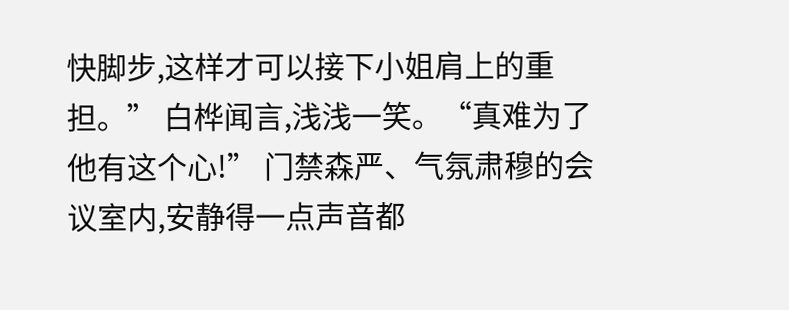快脚步,这样才可以接下小姐肩上的重担。” 白桦闻言,浅浅一笑。“真难为了他有这个心!” 门禁森严、气氛肃穆的会议室内,安静得一点声音都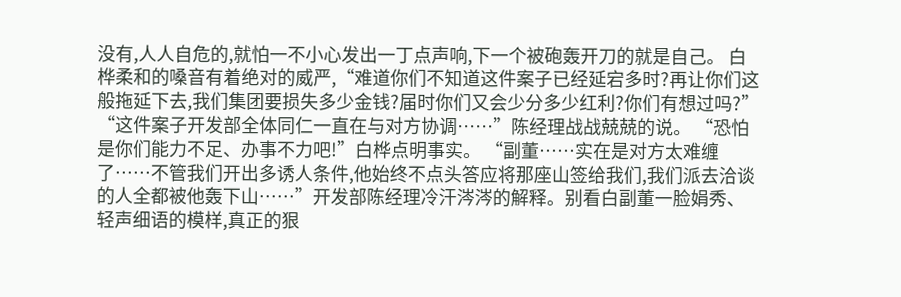没有,人人自危的,就怕一不小心发出一丁点声响,下一个被砲轰开刀的就是自己。 白桦柔和的嗓音有着绝对的威严,“难道你们不知道这件案子已经延宕多时?再让你们这般拖延下去,我们集团要损失多少金钱?届时你们又会少分多少红利?你们有想过吗?” “这件案子开发部全体同仁一直在与对方协调……”陈经理战战兢兢的说。 “恐怕是你们能力不足、办事不力吧!”白桦点明事实。 “副董……实在是对方太难缠了……不管我们开出多诱人条件,他始终不点头答应将那座山签给我们,我们派去洽谈的人全都被他轰下山……”开发部陈经理冷汗涔涔的解释。别看白副董一脸娟秀、轻声细语的模样,真正的狠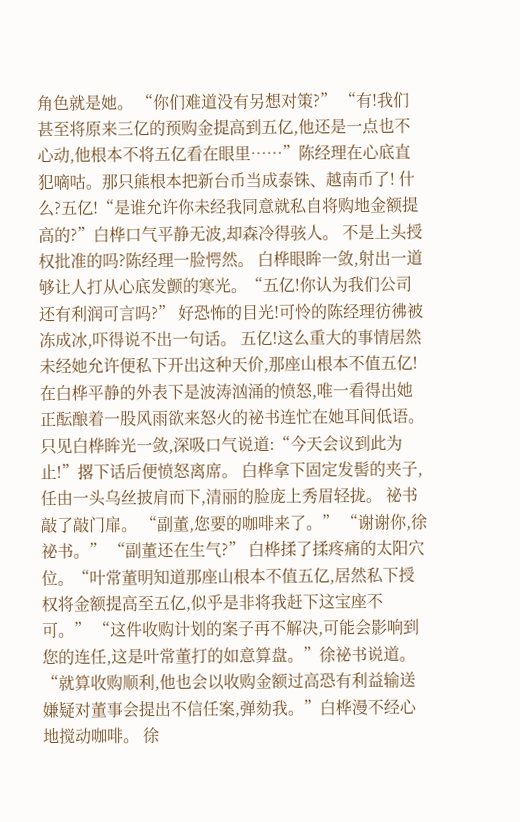角色就是她。 “你们难道没有另想对策?” “有!我们甚至将原来三亿的预购金提高到五亿,他还是一点也不心动,他根本不将五亿看在眼里……”陈经理在心底直犯嘀咕。那只熊根本把新台币当成泰铢、越南币了! 什么?五亿!“是谁允许你未经我同意就私自将购地金额提高的?”白桦口气平静无波,却森冷得骇人。 不是上头授权批准的吗?陈经理一脸愕然。 白桦眼眸一敛,射出一道够让人打从心底发颤的寒光。“五亿!你认为我们公司还有利润可言吗?” 好恐怖的目光!可怜的陈经理彷彿被冻成冰,吓得说不出一句话。 五亿!这么重大的事情居然未经她允许便私下开出这种天价,那座山根本不值五亿! 在白桦平静的外表下是波涛汹涌的愤怒,唯一看得出她正酝酿着一股风雨欲来怒火的祕书连忙在她耳间低语。 只见白桦眸光一敛,深吸口气说道:“今天会议到此为止!”撂下话后便愤怒离席。 白桦拿下固定发髻的夹子,任由一头乌丝披肩而下,清丽的脸庞上秀眉轻拢。 祕书敲了敲门扉。 “副董,您要的咖啡来了。” “谢谢你,徐祕书。” “副董还在生气?” 白桦揉了揉疼痛的太阳穴位。“叶常董明知道那座山根本不值五亿,居然私下授权将金额提高至五亿,似乎是非将我赶下这宝座不可。” “这件收购计划的案子再不解决,可能会影响到您的连任,这是叶常董打的如意算盘。”徐祕书说道。 “就算收购顺利,他也会以收购金额过高恐有利益输送嫌疑对董事会提出不信任案,弹劾我。”白桦漫不经心地搅动咖啡。 徐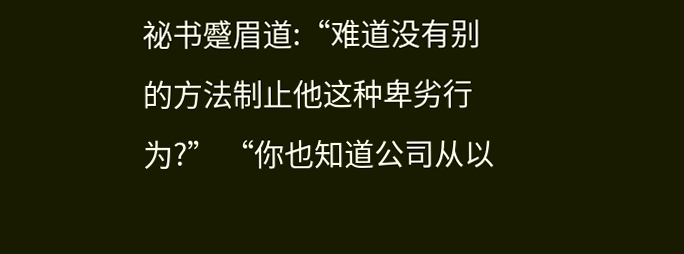祕书蹙眉道:“难道没有别的方法制止他这种卑劣行为?” “你也知道公司从以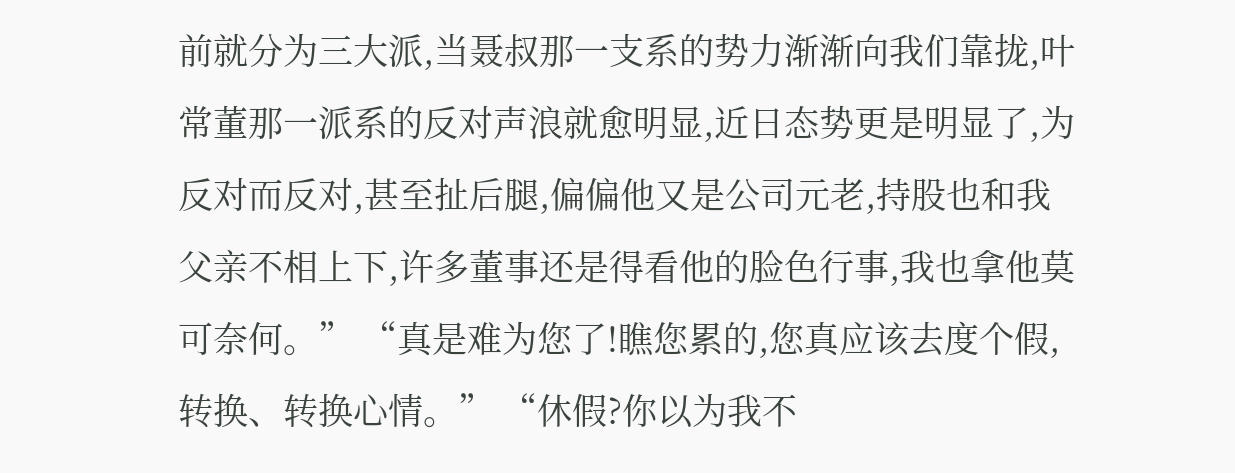前就分为三大派,当聂叔那一支系的势力渐渐向我们靠拢,叶常董那一派系的反对声浪就愈明显,近日态势更是明显了,为反对而反对,甚至扯后腿,偏偏他又是公司元老,持股也和我父亲不相上下,许多董事还是得看他的脸色行事,我也拿他莫可奈何。” “真是难为您了!瞧您累的,您真应该去度个假,转换、转换心情。” “休假?你以为我不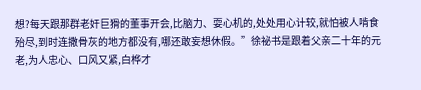想?每天跟那群老奸巨猾的董事开会,比脑力、耍心机的,处处用心计较,就怕被人啃食殆尽,到时连撒骨灰的地方都没有,哪还敢妄想休假。”徐祕书是跟着父亲二十年的元老,为人忠心、口风又紧,白桦才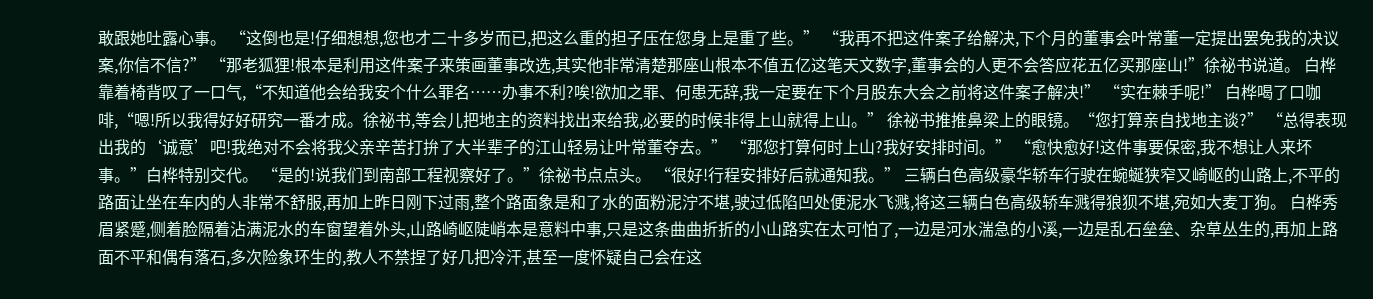敢跟她吐露心事。 “这倒也是!仔细想想,您也才二十多岁而已,把这么重的担子压在您身上是重了些。” “我再不把这件案子给解决,下个月的董事会叶常董一定提出罢免我的决议案,你信不信?” “那老狐狸!根本是利用这件案子来策画董事改选,其实他非常清楚那座山根本不值五亿这笔天文数字,董事会的人更不会答应花五亿买那座山!”徐祕书说道。 白桦靠着椅背叹了一口气,“不知道他会给我安个什么罪名……办事不利?唉!欲加之罪、何患无辞,我一定要在下个月股东大会之前将这件案子解决!” “实在棘手呢!” 白桦喝了口咖啡,“嗯!所以我得好好研究一番才成。徐祕书,等会儿把地主的资料找出来给我,必要的时候非得上山就得上山。” 徐祕书推推鼻梁上的眼镜。“您打算亲自找地主谈?” “总得表现出我的‘诚意’吧!我绝对不会将我父亲辛苦打拚了大半辈子的江山轻易让叶常董夺去。” “那您打算何时上山?我好安排时间。” “愈快愈好!这件事要保密,我不想让人来坏事。”白桦特别交代。 “是的!说我们到南部工程视察好了。”徐祕书点点头。 “很好!行程安排好后就通知我。” 三辆白色高级豪华轿车行驶在蜿蜒狭窄又崎岖的山路上,不平的路面让坐在车内的人非常不舒服,再加上昨日刚下过雨,整个路面象是和了水的面粉泥泞不堪,驶过低陷凹处便泥水飞溅,将这三辆白色高级轿车溅得狼狈不堪,宛如大麦丁狗。 白桦秀眉紧蹙,侧着脸隔着沾满泥水的车窗望着外头,山路崎岖陡峭本是意料中事,只是这条曲曲折折的小山路实在太可怕了,一边是河水湍急的小溪,一边是乱石垒垒、杂草丛生的,再加上路面不平和偶有落石,多次险象环生的,教人不禁捏了好几把冷汗,甚至一度怀疑自己会在这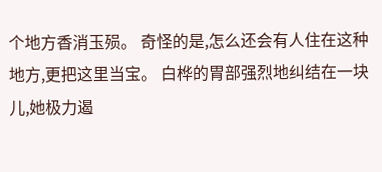个地方香消玉殒。 奇怪的是,怎么还会有人住在这种地方,更把这里当宝。 白桦的胃部强烈地纠结在一块儿,她极力遏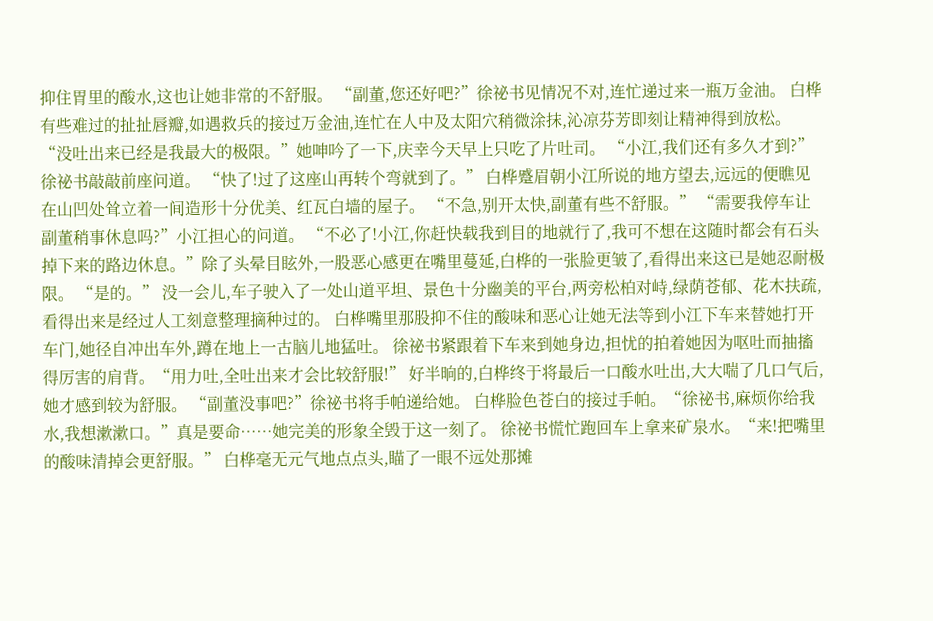抑住胃里的酸水,这也让她非常的不舒服。 “副董,您还好吧?”徐祕书见情况不对,连忙递过来一瓶万金油。 白桦有些难过的扯扯唇瓣,如遇救兵的接过万金油,连忙在人中及太阳穴稍微涂抹,沁凉芬芳即刻让精神得到放松。 “没吐出来已经是我最大的极限。”她呻吟了一下,庆幸今天早上只吃了片吐司。 “小江,我们还有多久才到?”徐祕书敲敲前座问道。 “快了!过了这座山再转个弯就到了。” 白桦蹙眉朝小江所说的地方望去,远远的便瞧见在山凹处耸立着一间造形十分优美、红瓦白墙的屋子。 “不急,别开太快,副董有些不舒服。” “需要我停车让副董稍事休息吗?”小江担心的问道。 “不必了!小江,你赶快载我到目的地就行了,我可不想在这随时都会有石头掉下来的路边休息。”除了头晕目眩外,一股恶心感更在嘴里蔓延,白桦的一张脸更皱了,看得出来这已是她忍耐极限。 “是的。” 没一会儿,车子驶入了一处山道平坦、景色十分幽美的平台,两旁松柏对峙,绿荫苍郁、花木扶疏,看得出来是经过人工刻意整理摘种过的。 白桦嘴里那股抑不住的酸味和恶心让她无法等到小江下车来替她打开车门,她径自冲出车外,蹲在地上一古脑儿地猛吐。 徐祕书紧跟着下车来到她身边,担忧的拍着她因为呕吐而抽搐得厉害的肩背。“用力吐,全吐出来才会比较舒服!” 好半晌的,白桦终于将最后一口酸水吐出,大大喘了几口气后,她才感到较为舒服。 “副董没事吧?”徐祕书将手帕递给她。 白桦脸色苍白的接过手帕。“徐祕书,麻烦你给我水,我想漱漱口。”真是要命……她完美的形象全毁于这一刻了。 徐祕书慌忙跑回车上拿来矿泉水。“来!把嘴里的酸味清掉会更舒服。” 白桦毫无元气地点点头,瞄了一眼不远处那摊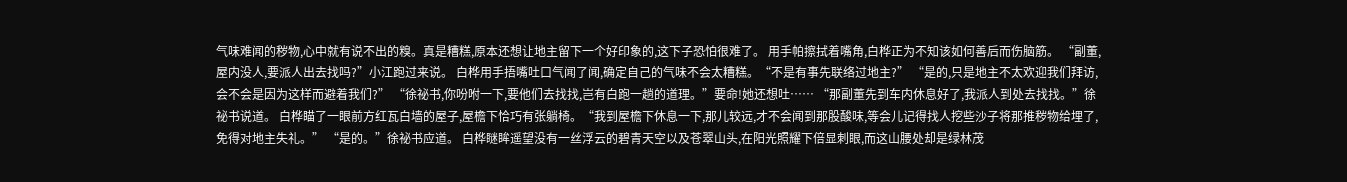气味难闻的秽物,心中就有说不出的糗。真是糟糕,原本还想让地主留下一个好印象的,这下子恐怕很难了。 用手帕擦拭着嘴角,白桦正为不知该如何善后而伤脑筋。 “副董,屋内没人,要派人出去找吗?”小江跑过来说。 白桦用手捂嘴吐口气闻了闻,确定自己的气味不会太糟糕。“不是有事先联络过地主?” “是的,只是地主不太欢迎我们拜访,会不会是因为这样而避着我们?” “徐祕书,你吩咐一下,要他们去找找,岂有白跑一趟的道理。”要命!她还想吐…… “那副董先到车内休息好了,我派人到处去找找。”徐祕书说道。 白桦瞄了一眼前方红瓦白墙的屋子,屋檐下恰巧有张躺椅。“我到屋檐下休息一下,那儿较远,才不会闻到那股酸味,等会儿记得找人挖些沙子将那推秽物给埋了,免得对地主失礼。” “是的。”徐祕书应道。 白桦瞇眸遥望没有一丝浮云的碧青天空以及苍翠山头,在阳光照耀下倍显刺眼,而这山腰处却是绿林茂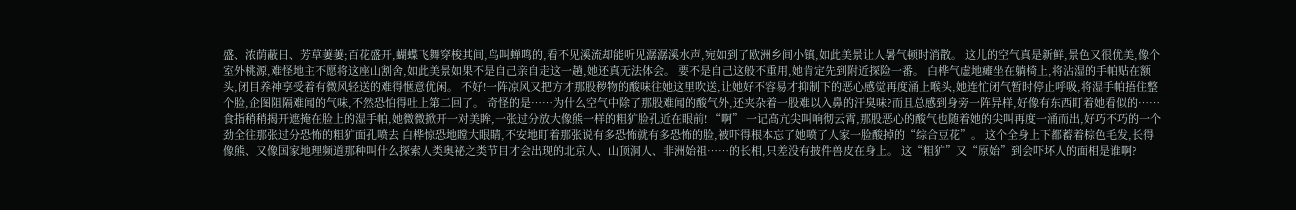盛、浓荫蔽日、芳草萋萋;百花盛开,蝴蝶飞舞穿梭其间,鸟叫蝉鸣的,看不见溪流却能听见潺潺溪水声,宛如到了欧洲乡间小镇,如此美景让人暑气顿时消散。 这儿的空气真是新鲜,景色又很优美,像个室外桃源,难怪地主不愿将这座山割舍,如此美景如果不是自己亲自走这一趟,她还真无法体会。 要不是自己这般不重用,她肯定先到附近探险一番。 白桦气虚地瘫坐在躺椅上,将沾湿的手帕贴在额头,闭目养神享受着有微风轻送的难得惬意优闲。 不好!一阵凉风又把方才那股秽物的酸味往她这里吹送,让她好不容易才抑制下的恶心感觉再度涌上喉头,她连忙闭气暂时停止呼吸,将湿手帕捂住整个脸,企图阻隔难闻的气味,不然恐怕得吐上第二回了。 奇怪的是……为什么空气中除了那股难闻的酸气外,还夹杂着一股难以入鼻的汗臭味?而且总感到身旁一阵异样,好像有东西盯着她看似的…… 食指稍稍揭开遮掩在脸上的湿手帕,她微微掀开一对美眸,一张过分放大像熊一样的粗犷脸孔近在眼前! “啊” 一记高亢尖叫响彻云霄,那股恶心的酸气也随着她的尖叫再度一涌而出,好巧不巧的一个劲全往那张过分恐怖的粗犷面孔喷去 白桦惊恐地瞠大眼睛,不安地盯着那张说有多恐怖就有多恐怖的脸,被吓得根本忘了她喷了人家一脸酸掉的“综合豆花”。 这个全身上下都蓄着棕色毛发,长得像熊、又像国家地理频道那种叫什么探索人类奥祕之类节目才会出现的北京人、山顶洞人、非洲始祖……的长相,只差没有披件兽皮在身上。 这“粗犷”又“原始”到会吓坏人的面相是谁啊?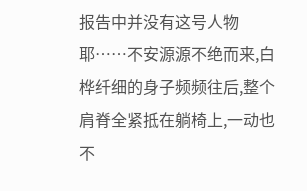报告中并没有这号人物耶……不安源源不绝而来,白桦纤细的身子频频往后,整个肩脊全紧抵在躺椅上,一动也不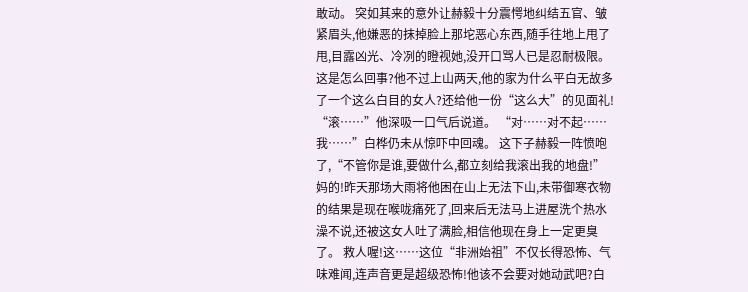敢动。 突如其来的意外让赫毅十分震愕地纠结五官、皱紧眉头,他嫌恶的抹掉脸上那坨恶心东西,随手往地上甩了甩,目露凶光、冷冽的瞪视她,没开口骂人已是忍耐极限。 这是怎么回事?他不过上山两天,他的家为什么平白无故多了一个这么白目的女人?还给他一份“这么大”的见面礼! “滚……”他深吸一口气后说道。 “对……对不起……我……”白桦仍未从惊吓中回魂。 这下子赫毅一阵愤咆了,“不管你是谁,要做什么,都立刻给我滚出我的地盘!” 妈的!昨天那场大雨将他困在山上无法下山,未带御寒衣物的结果是现在喉咙痛死了,回来后无法马上进屋洗个热水澡不说,还被这女人吐了满脸,相信他现在身上一定更臭了。 救人喔!这……这位“非洲始祖”不仅长得恐怖、气味难闻,连声音更是超级恐怖!他该不会要对她动武吧?白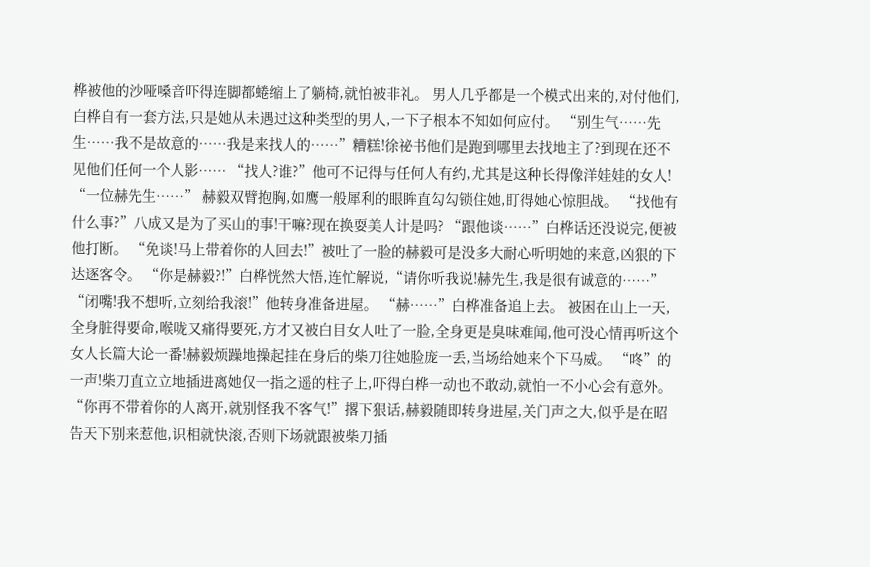桦被他的沙哑嗓音吓得连脚都蜷缩上了躺椅,就怕被非礼。 男人几乎都是一个模式出来的,对付他们,白桦自有一套方法,只是她从未遇过这种类型的男人,一下子根本不知如何应付。 “别生气……先生……我不是故意的……我是来找人的……”糟糕!徐祕书他们是跑到哪里去找地主了?到现在还不见他们任何一个人影…… “找人?谁?”他可不记得与任何人有约,尤其是这种长得像洋娃娃的女人! “一位赫先生……” 赫毅双臂抱胸,如鹰一般犀利的眼眸直勾勾锁住她,盯得她心惊胆战。 “找他有什么事?”八成又是为了买山的事!干嘛?现在换耍美人计是吗? “跟他谈……”白桦话还没说完,便被他打断。 “免谈!马上带着你的人回去!”被吐了一脸的赫毅可是没多大耐心听明她的来意,凶狠的下达逐客令。 “你是赫毅?!”白桦恍然大悟,连忙解说,“请你听我说!赫先生,我是很有诚意的……” “闭嘴!我不想听,立刻给我滚!”他转身准备进屋。 “赫……”白桦准备追上去。 被困在山上一天,全身脏得要命,喉咙又痛得要死,方才又被白目女人吐了一脸,全身更是臭味难闻,他可没心情再听这个女人长篇大论一番!赫毅烦躁地操起挂在身后的柴刀往她脸庞一丢,当场给她来个下马威。 “咚”的一声!柴刀直立立地插进离她仅一指之遥的柱子上,吓得白桦一动也不敢动,就怕一不小心会有意外。 “你再不带着你的人离开,就别怪我不客气!”撂下狠话,赫毅随即转身进屋,关门声之大,似乎是在昭告天下别来惹他,识相就快滚,否则下场就跟被柴刀插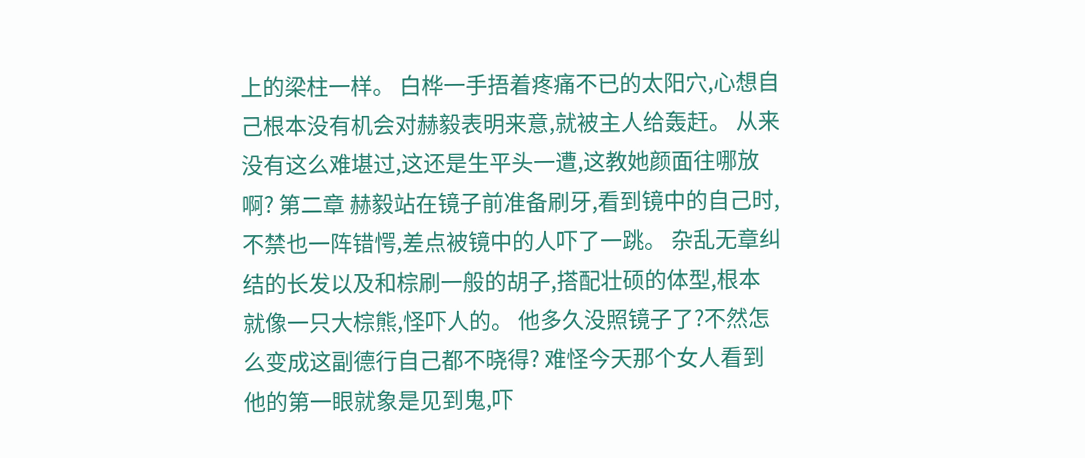上的梁柱一样。 白桦一手捂着疼痛不已的太阳穴,心想自己根本没有机会对赫毅表明来意,就被主人给轰赶。 从来没有这么难堪过,这还是生平头一遭,这教她颜面往哪放啊? 第二章 赫毅站在镜子前准备刷牙,看到镜中的自己时,不禁也一阵错愕,差点被镜中的人吓了一跳。 杂乱无章纠结的长发以及和棕刷一般的胡子,搭配壮硕的体型,根本就像一只大棕熊,怪吓人的。 他多久没照镜子了?不然怎么变成这副德行自己都不晓得? 难怪今天那个女人看到他的第一眼就象是见到鬼,吓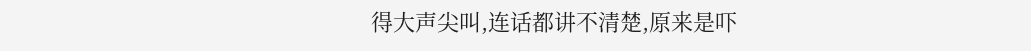得大声尖叫,连话都讲不清楚,原来是吓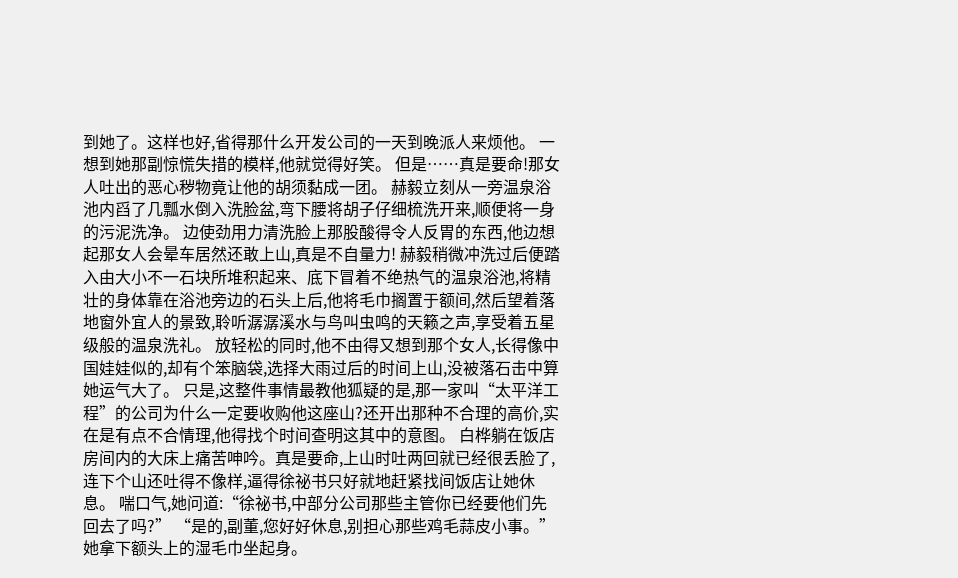到她了。这样也好,省得那什么开发公司的一天到晚派人来烦他。 一想到她那副惊慌失措的模样,他就觉得好笑。 但是……真是要命!那女人吐出的恶心秽物竟让他的胡须黏成一团。 赫毅立刻从一旁温泉浴池内舀了几瓢水倒入洗脸盆,弯下腰将胡子仔细梳洗开来,顺便将一身的污泥洗净。 边使劲用力清洗脸上那股酸得令人反胃的东西,他边想起那女人会晕车居然还敢上山,真是不自量力! 赫毅稍微冲洗过后便踏入由大小不一石块所堆积起来、底下冒着不绝热气的温泉浴池,将精壮的身体靠在浴池旁边的石头上后,他将毛巾搁置于额间,然后望着落地窗外宜人的景致,聆听潺潺溪水与鸟叫虫鸣的天籁之声,享受着五星级般的温泉洗礼。 放轻松的同时,他不由得又想到那个女人,长得像中国娃娃似的,却有个笨脑袋,选择大雨过后的时间上山,没被落石击中算她运气大了。 只是,这整件事情最教他狐疑的是,那一家叫“太平洋工程”的公司为什么一定要收购他这座山?还开出那种不合理的高价,实在是有点不合情理,他得找个时间查明这其中的意图。 白桦躺在饭店房间内的大床上痛苦呻吟。真是要命,上山时吐两回就已经很丢脸了,连下个山还吐得不像样,逼得徐祕书只好就地赶紧找间饭店让她休息。 喘口气,她问道:“徐祕书,中部分公司那些主管你已经要他们先回去了吗?” “是的,副董,您好好休息,别担心那些鸡毛蒜皮小事。” 她拿下额头上的湿毛巾坐起身。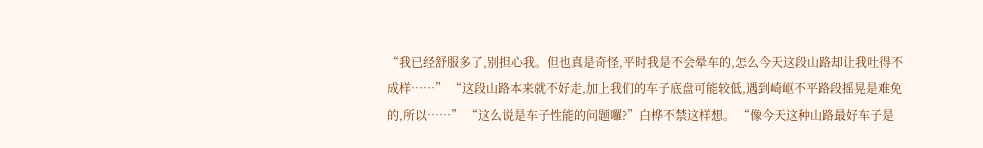“我已经舒服多了,别担心我。但也真是奇怪,平时我是不会晕车的,怎么今天这段山路却让我吐得不成样……” “这段山路本来就不好走,加上我们的车子底盘可能较低,遇到崎岖不平路段摇晃是难免的,所以……” “这么说是车子性能的问题囉?”白桦不禁这样想。 “像今天这种山路最好车子是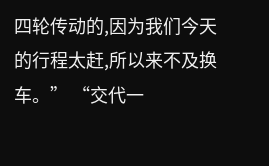四轮传动的,因为我们今天的行程太赶,所以来不及换车。” “交代一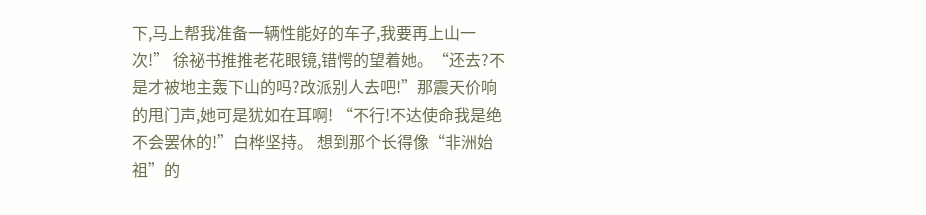下,马上帮我准备一辆性能好的车子,我要再上山一次!” 徐祕书推推老花眼镜,错愕的望着她。“还去?不是才被地主轰下山的吗?改派别人去吧!”那震天价响的甩门声,她可是犹如在耳啊! “不行!不达使命我是绝不会罢休的!”白桦坚持。 想到那个长得像“非洲始祖”的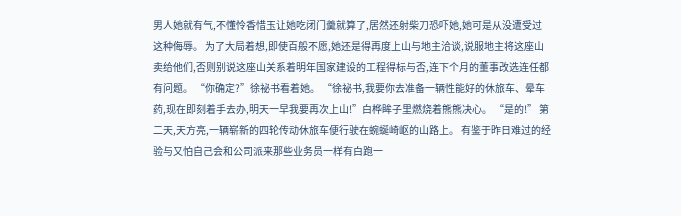男人她就有气,不懂怜香惜玉让她吃闭门羹就算了,居然还射柴刀恐吓她,她可是从没遭受过这种侮辱。 为了大局着想,即使百般不愿,她还是得再度上山与地主洽谈,说服地主将这座山卖给他们,否则别说这座山关系着明年国家建设的工程得标与否,连下个月的董事改选连任都有问题。 “你确定?”徐祕书看着她。 “徐祕书,我要你去准备一辆性能好的休旅车、晕车药,现在即刻着手去办,明天一早我要再次上山!”白桦眸子里燃烧着熊熊决心。 “是的!” 第二天,天方亮,一辆崭新的四轮传动休旅车便行驶在蜿蜒崎岖的山路上。 有鉴于昨日难过的经验与又怕自己会和公司派来那些业务员一样有白跑一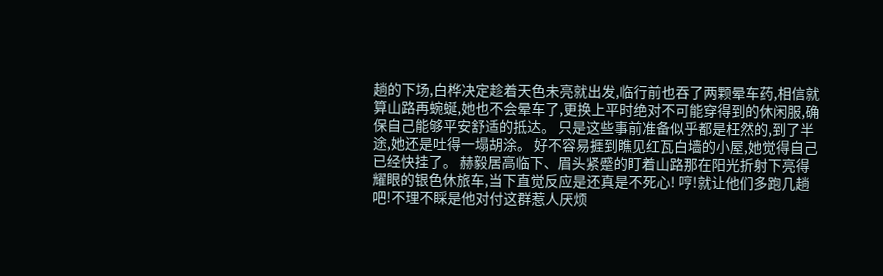趟的下场,白桦决定趁着天色未亮就出发,临行前也吞了两颗晕车药,相信就算山路再蜿蜒,她也不会晕车了,更换上平时绝对不可能穿得到的休闲服,确保自己能够平安舒适的抵达。 只是这些事前准备似乎都是枉然的,到了半途,她还是吐得一塌胡涂。 好不容易捱到瞧见红瓦白墙的小屋,她觉得自己已经快挂了。 赫毅居高临下、眉头紧蹙的盯着山路那在阳光折射下亮得耀眼的银色休旅车,当下直觉反应是还真是不死心! 哼!就让他们多跑几趟吧!不理不睬是他对付这群惹人厌烦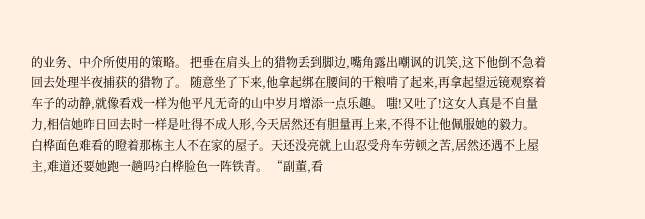的业务、中介所使用的策略。 把垂在肩头上的猎物丢到脚边,嘴角露出嘲讽的讥笑,这下他倒不急着回去处理半夜捕获的猎物了。 随意坐了下来,他拿起绑在腰间的干粮啃了起来,再拿起望远镜观察着车子的动静,就像看戏一样为他平凡无奇的山中岁月增添一点乐趣。 嗤!又吐了!这女人真是不自量力,相信她昨日回去时一样是吐得不成人形,今天居然还有胆量再上来,不得不让他佩服她的毅力。 白桦面色难看的瞪着那栋主人不在家的屋子。天还没亮就上山忍受舟车劳顿之苦,居然还遇不上屋主,难道还要她跑一趟吗?白桦脸色一阵铁青。 “副董,看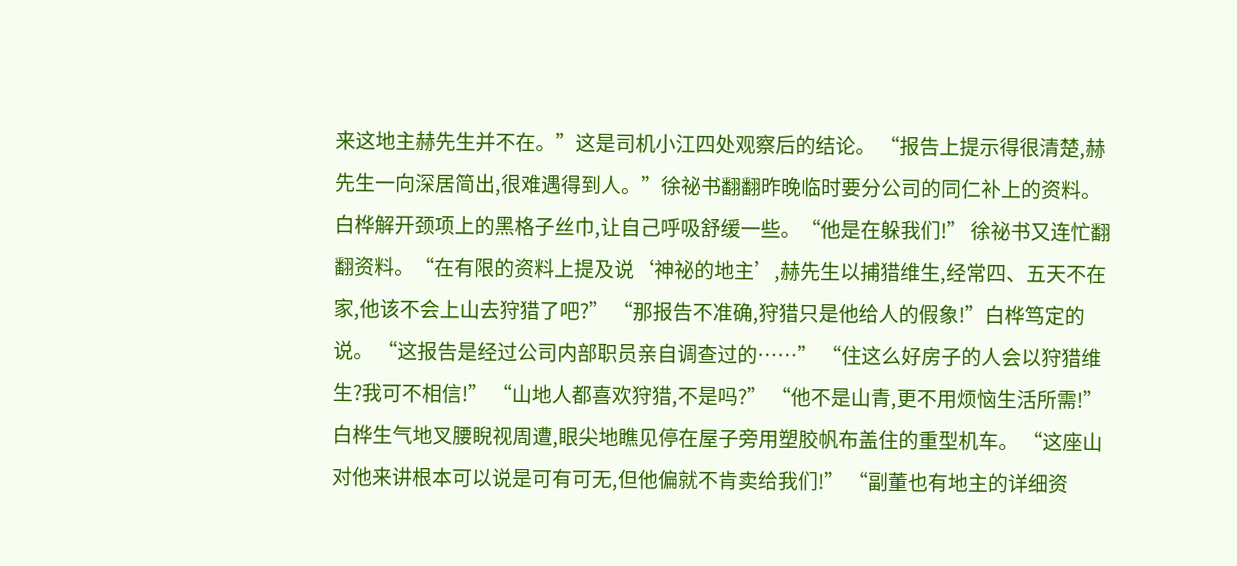来这地主赫先生并不在。”这是司机小江四处观察后的结论。 “报告上提示得很清楚,赫先生一向深居简出,很难遇得到人。”徐祕书翻翻昨晚临时要分公司的同仁补上的资料。 白桦解开颈项上的黑格子丝巾,让自己呼吸舒缓一些。“他是在躲我们!” 徐祕书又连忙翻翻资料。“在有限的资料上提及说‘神祕的地主’,赫先生以捕猎维生,经常四、五天不在家,他该不会上山去狩猎了吧?” “那报告不准确,狩猎只是他给人的假象!”白桦笃定的说。 “这报告是经过公司内部职员亲自调查过的……” “住这么好房子的人会以狩猎维生?我可不相信!” “山地人都喜欢狩猎,不是吗?” “他不是山青,更不用烦恼生活所需!”白桦生气地叉腰睨视周遭,眼尖地瞧见停在屋子旁用塑胶帆布盖住的重型机车。 “这座山对他来讲根本可以说是可有可无,但他偏就不肯卖给我们!” “副董也有地主的详细资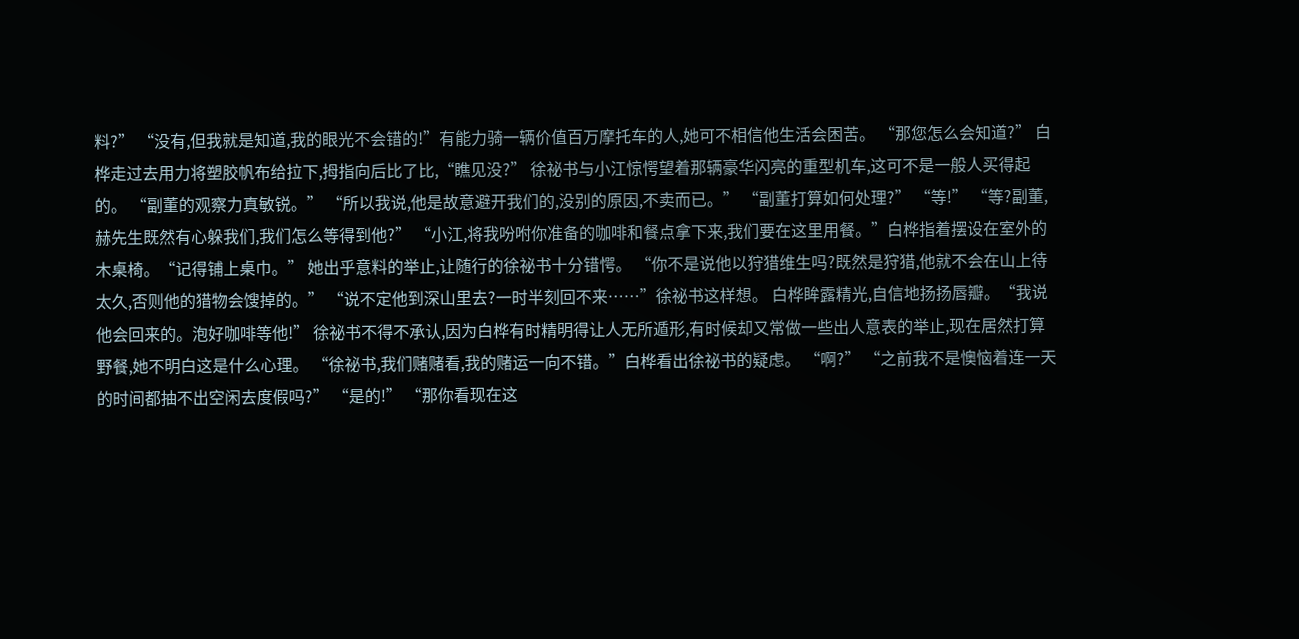料?” “没有,但我就是知道,我的眼光不会错的!”有能力骑一辆价值百万摩托车的人,她可不相信他生活会困苦。 “那您怎么会知道?” 白桦走过去用力将塑胶帆布给拉下,拇指向后比了比,“瞧见没?” 徐祕书与小江惊愕望着那辆豪华闪亮的重型机车,这可不是一般人买得起的。 “副董的观察力真敏锐。” “所以我说,他是故意避开我们的,没别的原因,不卖而已。” “副董打算如何处理?” “等!” “等?副董,赫先生既然有心躲我们,我们怎么等得到他?” “小江,将我吩咐你准备的咖啡和餐点拿下来,我们要在这里用餐。”白桦指着摆设在室外的木桌椅。“记得铺上桌巾。” 她出乎意料的举止,让随行的徐祕书十分错愕。 “你不是说他以狩猎维生吗?既然是狩猎,他就不会在山上待太久,否则他的猎物会馊掉的。” “说不定他到深山里去?一时半刻回不来……”徐祕书这样想。 白桦眸露精光,自信地扬扬唇瓣。“我说他会回来的。泡好咖啡等他!” 徐祕书不得不承认,因为白桦有时精明得让人无所遁形,有时候却又常做一些出人意表的举止,现在居然打算野餐,她不明白这是什么心理。 “徐祕书,我们赌赌看,我的赌运一向不错。”白桦看出徐祕书的疑虑。 “啊?” “之前我不是懊恼着连一天的时间都抽不出空闲去度假吗?” “是的!” “那你看现在这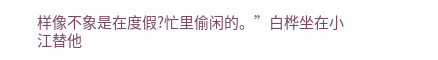样像不象是在度假?忙里偷闲的。”白桦坐在小江替他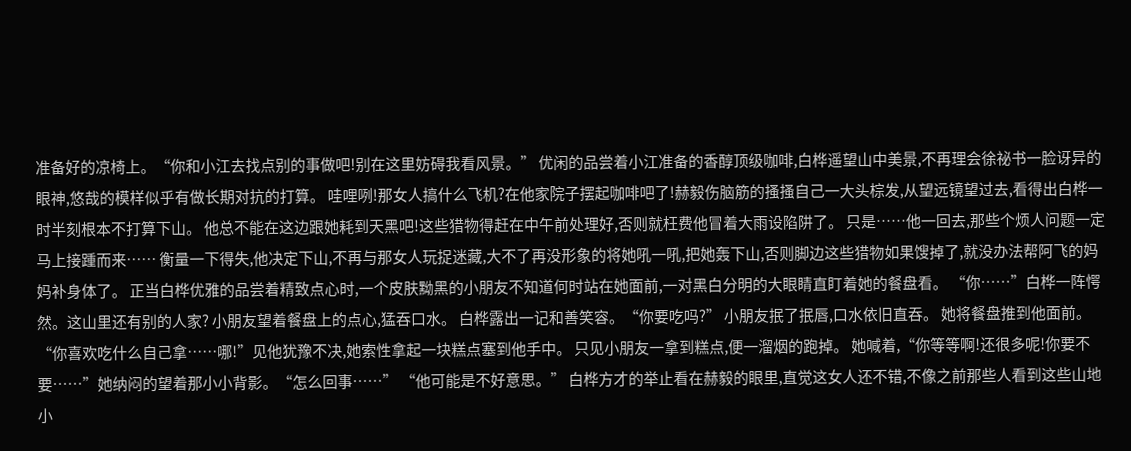准备好的凉椅上。“你和小江去找点别的事做吧!别在这里妨碍我看风景。” 优闲的品尝着小江准备的香醇顶级咖啡,白桦遥望山中美景,不再理会徐祕书一脸讶异的眼神,悠哉的模样似乎有做长期对抗的打算。 哇哩咧!那女人搞什么飞机?在他家院子摆起咖啡吧了!赫毅伤脑筋的搔搔自己一大头棕发,从望远镜望过去,看得出白桦一时半刻根本不打算下山。 他总不能在这边跟她耗到天黑吧!这些猎物得赶在中午前处理好,否则就枉费他冒着大雨设陷阱了。 只是……他一回去,那些个烦人问题一定马上接踵而来…… 衡量一下得失,他决定下山,不再与那女人玩捉迷藏,大不了再没形象的将她吼一吼,把她轰下山,否则脚边这些猎物如果馊掉了,就没办法帮阿飞的妈妈补身体了。 正当白桦优雅的品尝着精致点心时,一个皮肤黝黑的小朋友不知道何时站在她面前,一对黑白分明的大眼睛直盯着她的餐盘看。 “你……”白桦一阵愕然。这山里还有别的人家? 小朋友望着餐盘上的点心,猛吞口水。 白桦露出一记和善笑容。“你要吃吗?” 小朋友抿了抿唇,口水依旧直吞。 她将餐盘推到他面前。“你喜欢吃什么自己拿……哪!”见他犹豫不决,她索性拿起一块糕点塞到他手中。 只见小朋友一拿到糕点,便一溜烟的跑掉。 她喊着,“你等等啊!还很多呢!你要不要……”她纳闷的望着那小小背影。“怎么回事……” “他可能是不好意思。” 白桦方才的举止看在赫毅的眼里,直觉这女人还不错,不像之前那些人看到这些山地小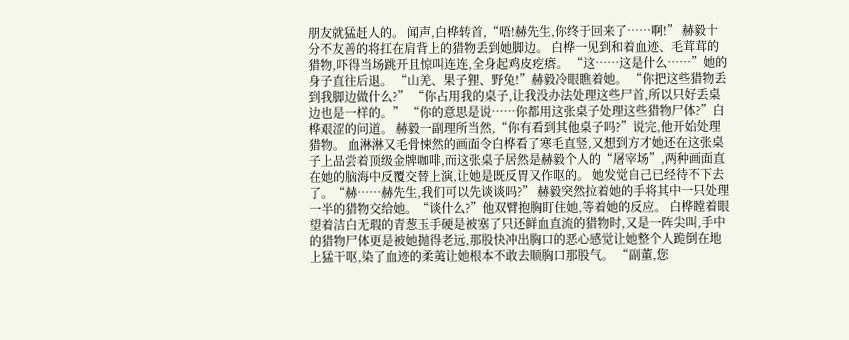朋友就猛赶人的。 闻声,白桦转首,“唔!赫先生,你终于回来了……啊!” 赫毅十分不友善的将扛在肩背上的猎物丢到她脚边。 白桦一见到和着血迹、毛茸茸的猎物,吓得当场跳开且惊叫连连,全身起鸡皮疙瘩。 “这……这是什么……”她的身子直往后退。 “山羌、果子狸、野兔!”赫毅冷眼瞧着她。 “你把这些猎物丢到我脚边做什么?” “你占用我的桌子,让我没办法处理这些尸首,所以只好丢桌边也是一样的。” “你的意思是说……你都用这张桌子处理这些猎物尸体?”白桦艰涩的问道。 赫毅一副理所当然,“你有看到其他桌子吗?”说完,他开始处理猎物。 血淋淋又毛骨悚然的画面令白桦看了寒毛直竖,又想到方才她还在这张桌子上品尝着顶级金牌咖啡,而这张桌子居然是赫毅个人的“屠宰场”,两种画面直在她的脑海中反覆交替上演,让她是既反胃又作呕的。 她发觉自己已经待不下去了。“赫……赫先生,我们可以先谈谈吗?” 赫毅突然拉着她的手将其中一只处理一半的猎物交给她。“谈什么?”他双臂抱胸盯住她,等着她的反应。 白桦瞠着眼望着洁白无瑕的青葱玉手硬是被塞了只还鲜血直流的猎物时,又是一阵尖叫,手中的猎物尸体更是被她抛得老远,那股快冲出胸口的恶心感觉让她整个人跪倒在地上猛干呕,染了血迹的柔荑让她根本不敢去顺胸口那股气。 “副董,您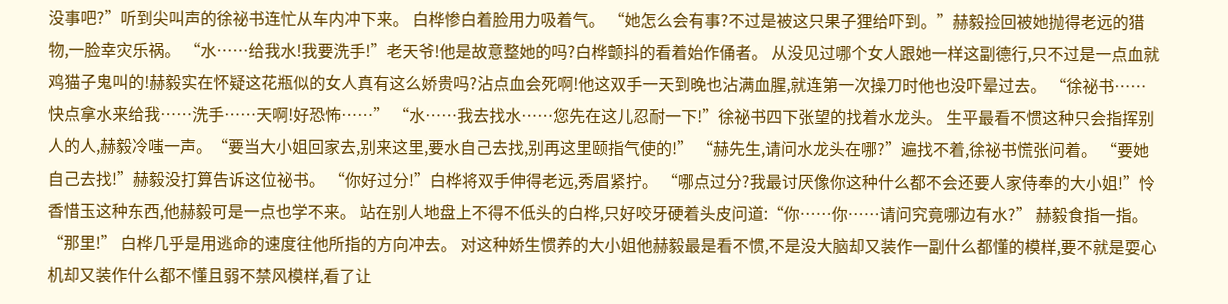没事吧?”听到尖叫声的徐祕书连忙从车内冲下来。 白桦惨白着脸用力吸着气。 “她怎么会有事?不过是被这只果子狸给吓到。”赫毅捡回被她抛得老远的猎物,一脸幸灾乐祸。 “水……给我水!我要洗手!”老天爷!他是故意整她的吗?白桦颤抖的看着始作俑者。 从没见过哪个女人跟她一样这副德行,只不过是一点血就鸡猫子鬼叫的!赫毅实在怀疑这花瓶似的女人真有这么娇贵吗?沾点血会死啊!他这双手一天到晚也沾满血腥,就连第一次操刀时他也没吓晕过去。 “徐祕书……快点拿水来给我……洗手……天啊!好恐怖……” “水……我去找水……您先在这儿忍耐一下!”徐祕书四下张望的找着水龙头。 生平最看不惯这种只会指挥别人的人,赫毅冷嗤一声。“要当大小姐回家去,别来这里,要水自己去找,别再这里颐指气使的!” “赫先生,请问水龙头在哪?”遍找不着,徐祕书慌张问着。 “要她自己去找!”赫毅没打算告诉这位祕书。 “你好过分!”白桦将双手伸得老远,秀眉紧拧。 “哪点过分?我最讨厌像你这种什么都不会还要人家侍奉的大小姐!”怜香惜玉这种东西,他赫毅可是一点也学不来。 站在别人地盘上不得不低头的白桦,只好咬牙硬着头皮问道:“你……你……请问究竟哪边有水?” 赫毅食指一指。“那里!” 白桦几乎是用逃命的速度往他所指的方向冲去。 对这种娇生惯养的大小姐他赫毅最是看不惯,不是没大脑却又装作一副什么都懂的模样,要不就是耍心机却又装作什么都不懂且弱不禁风模样,看了让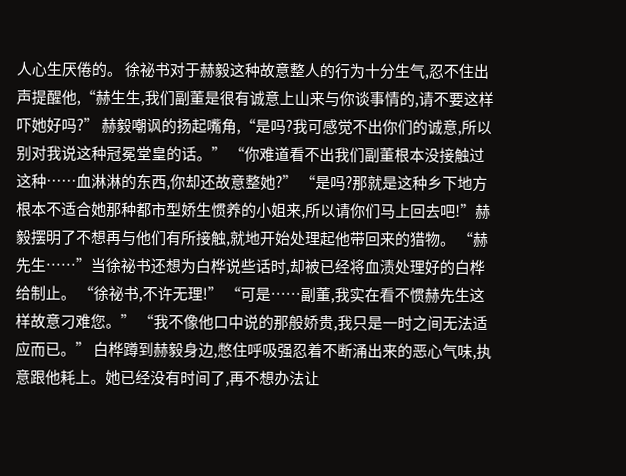人心生厌倦的。 徐祕书对于赫毅这种故意整人的行为十分生气,忍不住出声提醒他,“赫生生,我们副董是很有诚意上山来与你谈事情的,请不要这样吓她好吗?” 赫毅嘲讽的扬起嘴角,“是吗?我可感觉不出你们的诚意,所以别对我说这种冠冕堂皇的话。” “你难道看不出我们副董根本没接触过这种……血淋淋的东西,你却还故意整她?” “是吗?那就是这种乡下地方根本不适合她那种都市型娇生惯养的小姐来,所以请你们马上回去吧!”赫毅摆明了不想再与他们有所接触,就地开始处理起他带回来的猎物。 “赫先生……”当徐祕书还想为白桦说些话时,却被已经将血渍处理好的白桦给制止。 “徐祕书,不许无理!” “可是……副董,我实在看不惯赫先生这样故意刁难您。” “我不像他口中说的那般娇贵,我只是一时之间无法适应而已。” 白桦蹲到赫毅身边,憋住呼吸强忍着不断涌出来的恶心气味,执意跟他耗上。她已经没有时间了,再不想办法让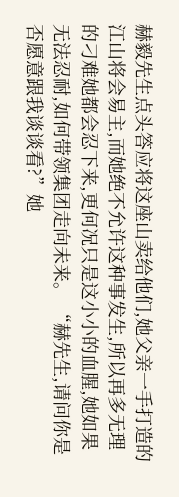赫毅先生点头答应将这座山卖给他们,她父亲一手打造的江山将会易主,而她绝不允许这种事发生,所以再多无理的刁难她都会忍下来,更何况只是这小小的血腥,她如果无法忍耐,如何带领集团走向未来。 “赫先生,请问你是否愿意跟我谈谈看?”她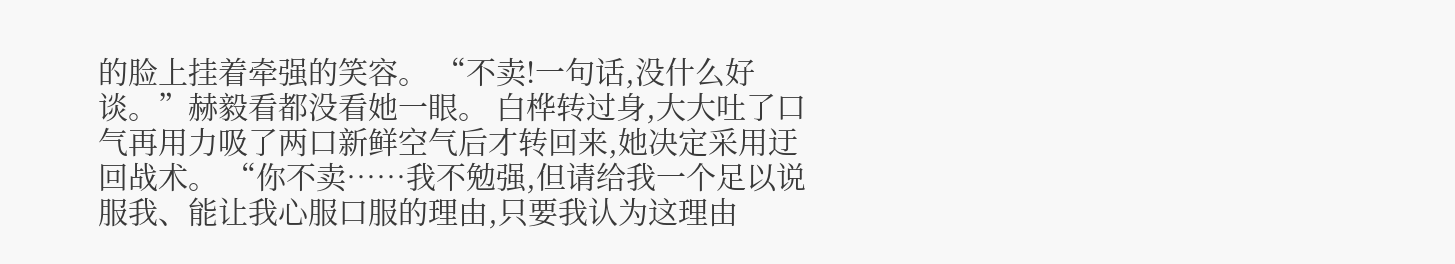的脸上挂着牵强的笑容。 “不卖!一句话,没什么好谈。”赫毅看都没看她一眼。 白桦转过身,大大吐了口气再用力吸了两口新鲜空气后才转回来,她决定采用迂回战术。 “你不卖……我不勉强,但请给我一个足以说服我、能让我心服口服的理由,只要我认为这理由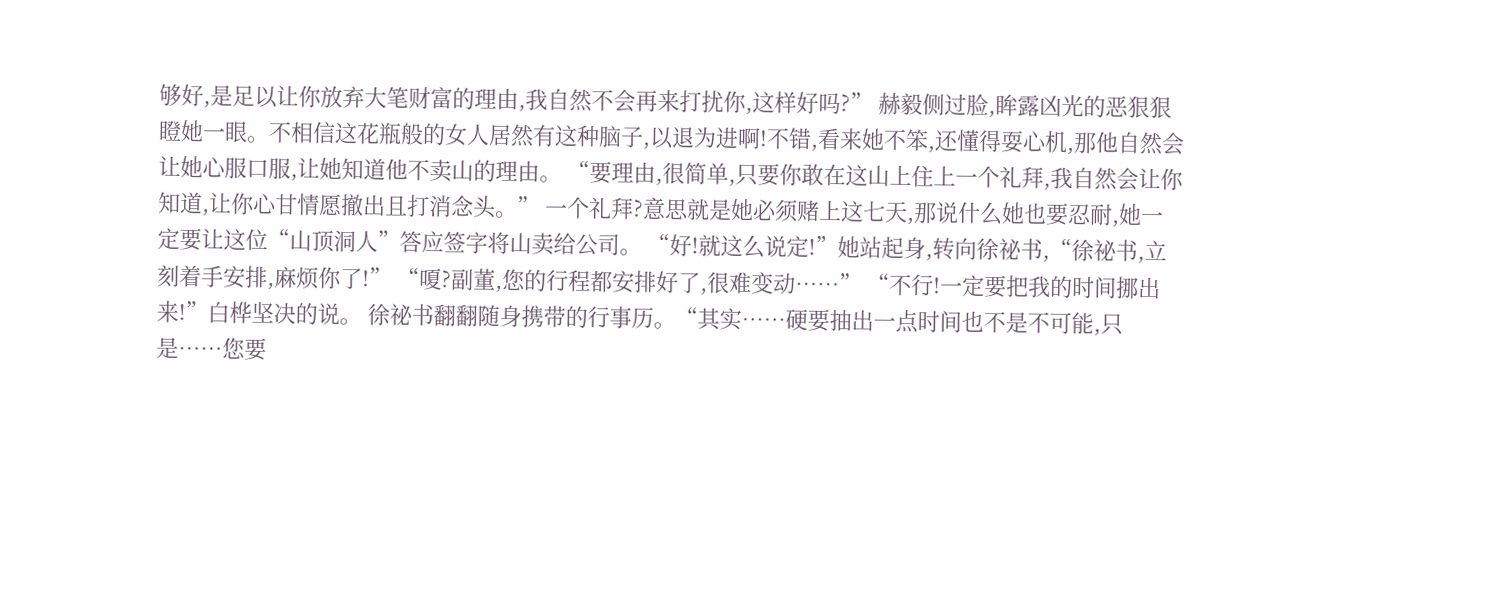够好,是足以让你放弃大笔财富的理由,我自然不会再来打扰你,这样好吗?” 赫毅侧过脸,眸露凶光的恶狠狠瞪她一眼。不相信这花瓶般的女人居然有这种脑子,以退为进啊!不错,看来她不笨,还懂得耍心机,那他自然会让她心服口服,让她知道他不卖山的理由。 “要理由,很简单,只要你敢在这山上住上一个礼拜,我自然会让你知道,让你心甘情愿撤出且打消念头。” 一个礼拜?意思就是她必须赌上这七天,那说什么她也要忍耐,她一定要让这位“山顶洞人”答应签字将山卖给公司。 “好!就这么说定!”她站起身,转向徐祕书,“徐祕书,立刻着手安排,麻烦你了!” “嗄?副董,您的行程都安排好了,很难变动……” “不行!一定要把我的时间挪出来!”白桦坚决的说。 徐祕书翻翻随身携带的行事历。“其实……硬要抽出一点时间也不是不可能,只是……您要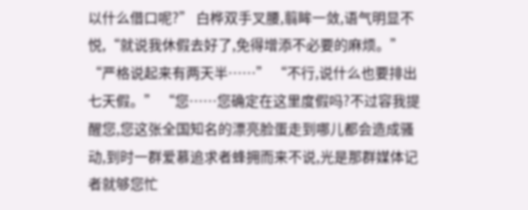以什么借口呢?” 白桦双手叉腰,翦眸一敛,语气明显不悦,“就说我休假去好了,免得增添不必要的麻烦。” “严格说起来有两天半……” “不行,说什么也要排出七天假。” “您……您确定在这里度假吗?不过容我提醒您,您这张全国知名的漂亮脸蛋走到哪儿都会造成骚动,到时一群爱慕追求者蜂拥而来不说,光是那群媒体记者就够您忙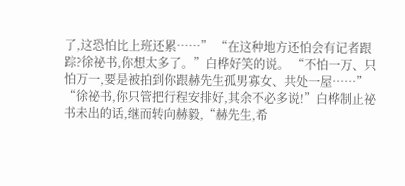了,这恐怕比上班还累……” “在这种地方还怕会有记者跟踪?徐祕书,你想太多了。”白桦好笑的说。 “不怕一万、只怕万一,要是被拍到你跟赫先生孤男寡女、共处一屋……” “徐祕书,你只管把行程安排好,其余不必多说!”白桦制止祕书未出的话,继而转向赫毅,“赫先生,希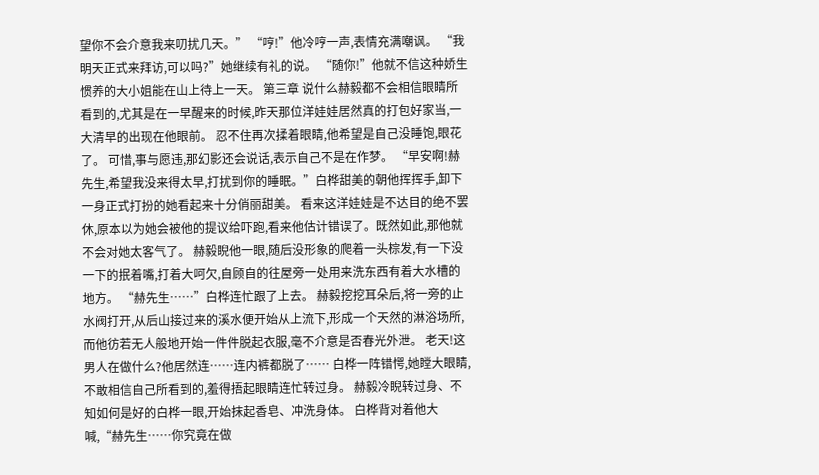望你不会介意我来叨扰几天。” “哼!”他冷哼一声,表情充满嘲讽。 “我明天正式来拜访,可以吗?”她继续有礼的说。 “随你!”他就不信这种娇生惯养的大小姐能在山上待上一天。 第三章 说什么赫毅都不会相信眼睛所看到的,尤其是在一早醒来的时候,昨天那位洋娃娃居然真的打包好家当,一大清早的出现在他眼前。 忍不住再次揉着眼睛,他希望是自己没睡饱,眼花了。 可惜,事与愿违,那幻影还会说话,表示自己不是在作梦。 “早安啊!赫先生,希望我没来得太早,打扰到你的睡眠。”白桦甜美的朝他挥挥手,卸下一身正式打扮的她看起来十分俏丽甜美。 看来这洋娃娃是不达目的绝不罢休,原本以为她会被他的提议给吓跑,看来他估计错误了。既然如此,那他就不会对她太客气了。 赫毅睨他一眼,随后没形象的爬着一头棕发,有一下没一下的抿着嘴,打着大呵欠,自顾自的往屋旁一处用来洗东西有着大水槽的地方。 “赫先生……”白桦连忙跟了上去。 赫毅挖挖耳朵后,将一旁的止水阀打开,从后山接过来的溪水便开始从上流下,形成一个天然的淋浴场所,而他彷若无人般地开始一件件脱起衣服,毫不介意是否春光外泄。 老天!这男人在做什么?他居然连……连内裤都脱了…… 白桦一阵错愕,她瞠大眼睛,不敢相信自己所看到的,羞得捂起眼睛连忙转过身。 赫毅冷睨转过身、不知如何是好的白桦一眼,开始抹起香皂、冲洗身体。 白桦背对着他大喊,“赫先生……你究竟在做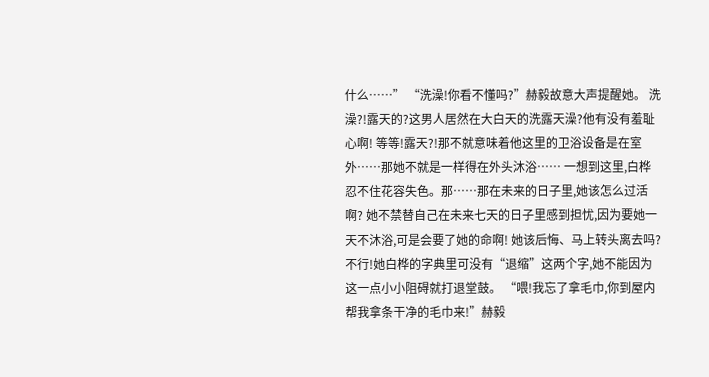什么……” “洗澡!你看不懂吗?”赫毅故意大声提醒她。 洗澡?!露天的?这男人居然在大白天的洗露天澡?他有没有羞耻心啊! 等等!露天?!那不就意味着他这里的卫浴设备是在室外……那她不就是一样得在外头沐浴…… 一想到这里,白桦忍不住花容失色。那……那在未来的日子里,她该怎么过活啊? 她不禁替自己在未来七天的日子里感到担忧,因为要她一天不沐浴,可是会要了她的命啊! 她该后悔、马上转头离去吗?不行!她白桦的字典里可没有“退缩”这两个字,她不能因为这一点小小阻碍就打退堂鼓。 “喂!我忘了拿毛巾,你到屋内帮我拿条干净的毛巾来!”赫毅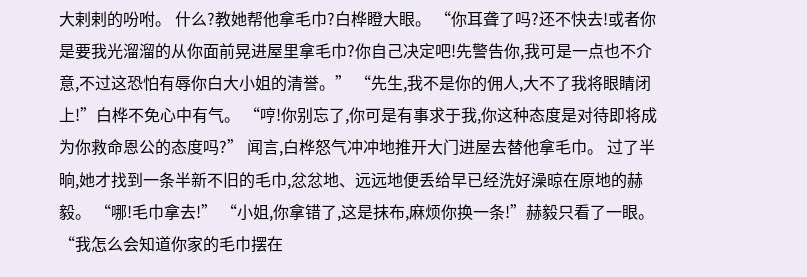大剌剌的吩咐。 什么?教她帮他拿毛巾?白桦瞪大眼。 “你耳聋了吗?还不快去!或者你是要我光溜溜的从你面前晃进屋里拿毛巾?你自己决定吧!先警告你,我可是一点也不介意,不过这恐怕有辱你白大小姐的清誉。” “先生,我不是你的佣人,大不了我将眼睛闭上!”白桦不免心中有气。 “哼!你别忘了,你可是有事求于我,你这种态度是对待即将成为你救命恩公的态度吗?” 闻言,白桦怒气冲冲地推开大门进屋去替他拿毛巾。 过了半晌,她才找到一条半新不旧的毛巾,忿忿地、远远地便丢给早已经洗好澡晾在原地的赫毅。 “哪!毛巾拿去!” “小姐,你拿错了,这是抹布,麻烦你换一条!”赫毅只看了一眼。 “我怎么会知道你家的毛巾摆在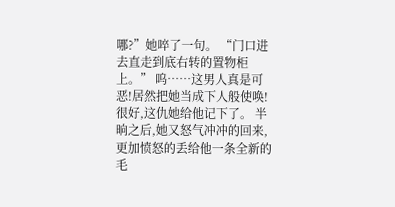哪?”她啐了一句。 “门口进去直走到底右转的置物柜上。” 呜……这男人真是可恶!居然把她当成下人般使唤!很好,这仇她给他记下了。 半晌之后,她又怒气冲冲的回来,更加愤怒的丢给他一条全新的毛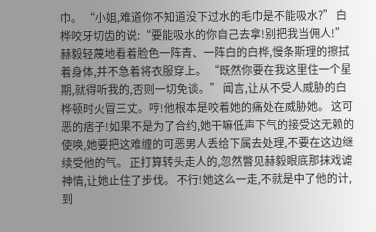巾。 “小姐,难道你不知道没下过水的毛巾是不能吸水?” 白桦咬牙切齿的说:“要能吸水的你自己去拿!别把我当佣人!” 赫毅轻蔑地看着脸色一阵青、一阵白的白桦,慢条斯理的擦拭着身体,并不急着将衣服穿上。 “既然你要在我这里住一个星期,就得听我的,否则一切免谈。” 闻言,让从不受人威胁的白桦顿时火冒三丈。哼!他根本是咬着她的痛处在威胁她。 这可恶的痞子!如果不是为了合约,她干嘛低声下气的接受这无赖的使唤,她要把这难缠的可恶男人丢给下属去处理,不要在这边继续受他的气。 正打算转头走人的,忽然瞥见赫毅眼底那抹戏谑神情,让她止住了步伐。 不行!她这么一走,不就是中了他的计,到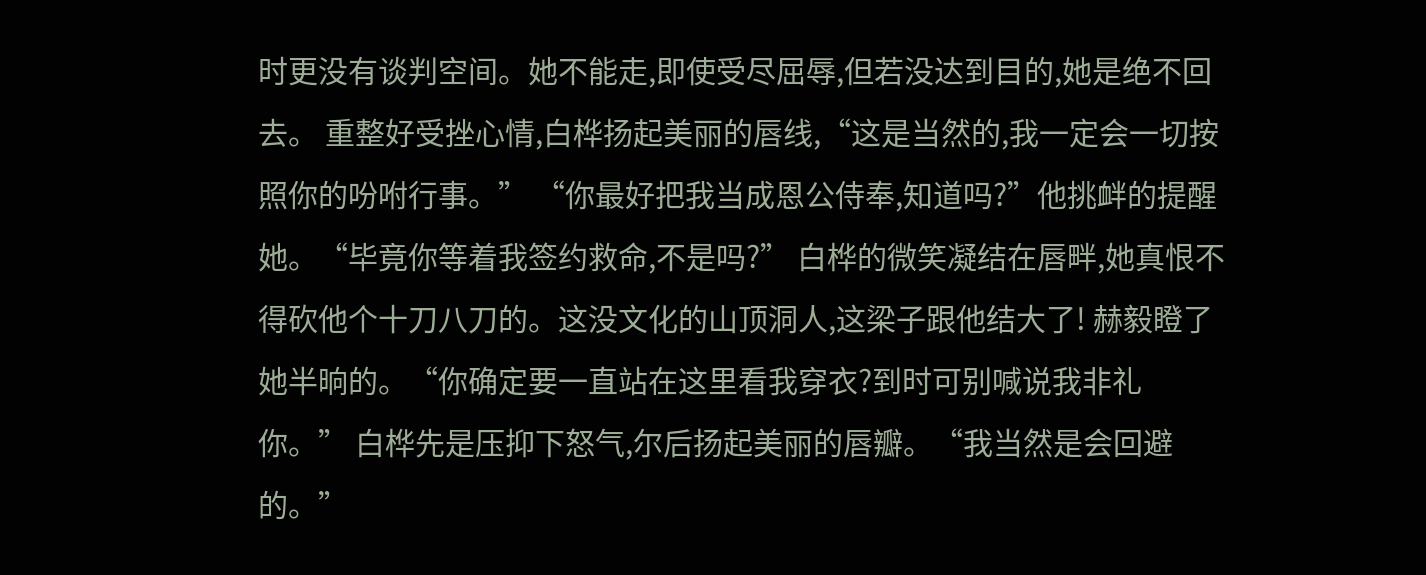时更没有谈判空间。她不能走,即使受尽屈辱,但若没达到目的,她是绝不回去。 重整好受挫心情,白桦扬起美丽的唇线,“这是当然的,我一定会一切按照你的吩咐行事。” “你最好把我当成恩公侍奉,知道吗?”他挑衅的提醒她。“毕竟你等着我签约救命,不是吗?” 白桦的微笑凝结在唇畔,她真恨不得砍他个十刀八刀的。这没文化的山顶洞人,这梁子跟他结大了! 赫毅瞪了她半晌的。“你确定要一直站在这里看我穿衣?到时可别喊说我非礼你。” 白桦先是压抑下怒气,尔后扬起美丽的唇瓣。“我当然是会回避的。”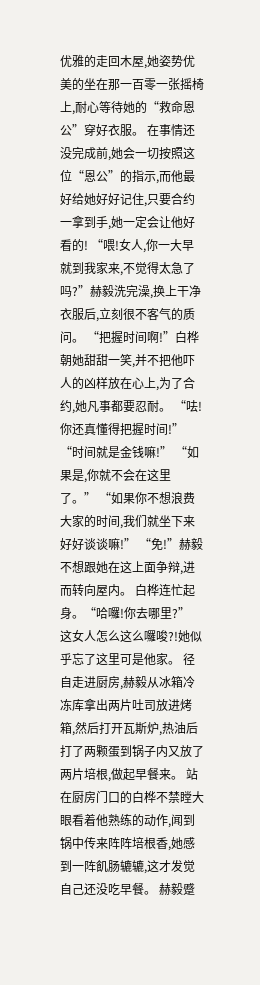优雅的走回木屋,她姿势优美的坐在那一百零一张摇椅上,耐心等待她的“救命恩公”穿好衣服。 在事情还没完成前,她会一切按照这位“恩公”的指示,而他最好给她好好记住,只要合约一拿到手,她一定会让他好看的! “喂!女人,你一大早就到我家来,不觉得太急了吗?”赫毅洗完澡,换上干净衣服后,立刻很不客气的质问。 “把握时间啊!”白桦朝她甜甜一笑,并不把他吓人的凶样放在心上,为了合约,她凡事都要忍耐。 “呿!你还真懂得把握时间!” “时间就是金钱嘛!” “如果是,你就不会在这里了。” “如果你不想浪费大家的时间,我们就坐下来好好谈谈嘛!” “免!”赫毅不想跟她在这上面争辩,进而转向屋内。 白桦连忙起身。“哈囉!你去哪里?” 这女人怎么这么囉唆?!她似乎忘了这里可是他家。 径自走进厨房,赫毅从冰箱冷冻库拿出两片吐司放进烤箱,然后打开瓦斯炉,热油后打了两颗蛋到锅子内又放了两片培根,做起早餐来。 站在厨房门口的白桦不禁瞠大眼看着他熟练的动作,闻到锅中传来阵阵培根香,她感到一阵飢肠辘辘,这才发觉自己还没吃早餐。 赫毅蹙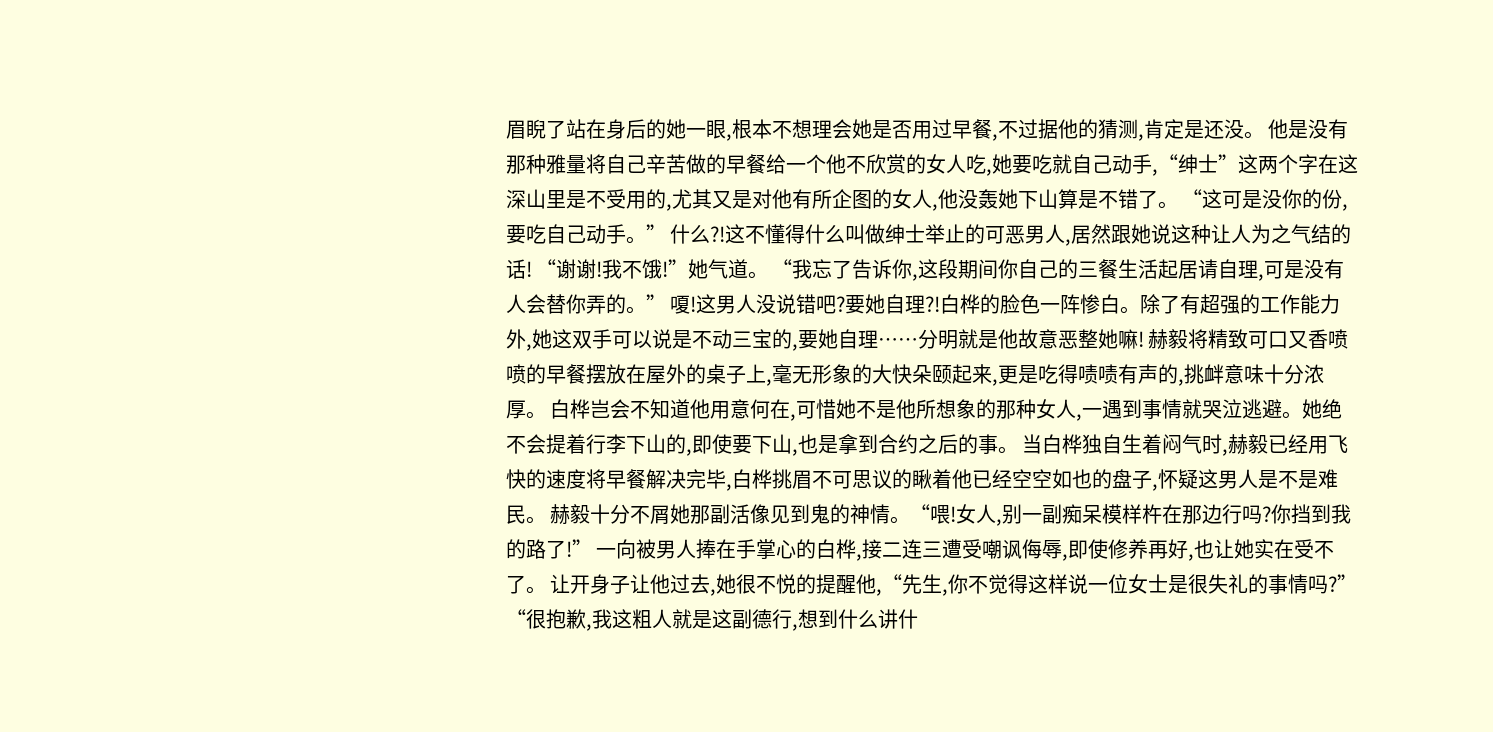眉睨了站在身后的她一眼,根本不想理会她是否用过早餐,不过据他的猜测,肯定是还没。 他是没有那种雅量将自己辛苦做的早餐给一个他不欣赏的女人吃,她要吃就自己动手,“绅士”这两个字在这深山里是不受用的,尤其又是对他有所企图的女人,他没轰她下山算是不错了。 “这可是没你的份,要吃自己动手。” 什么?!这不懂得什么叫做绅士举止的可恶男人,居然跟她说这种让人为之气结的话! “谢谢!我不饿!”她气道。 “我忘了告诉你,这段期间你自己的三餐生活起居请自理,可是没有人会替你弄的。” 嗄!这男人没说错吧?要她自理?!白桦的脸色一阵惨白。除了有超强的工作能力外,她这双手可以说是不动三宝的,要她自理……分明就是他故意恶整她嘛! 赫毅将精致可口又香喷喷的早餐摆放在屋外的桌子上,毫无形象的大快朵颐起来,更是吃得啧啧有声的,挑衅意味十分浓厚。 白桦岂会不知道他用意何在,可惜她不是他所想象的那种女人,一遇到事情就哭泣逃避。她绝不会提着行李下山的,即使要下山,也是拿到合约之后的事。 当白桦独自生着闷气时,赫毅已经用飞快的速度将早餐解决完毕,白桦挑眉不可思议的瞅着他已经空空如也的盘子,怀疑这男人是不是难民。 赫毅十分不屑她那副活像见到鬼的神情。“喂!女人,别一副痴呆模样杵在那边行吗?你挡到我的路了!” 一向被男人捧在手掌心的白桦,接二连三遭受嘲讽侮辱,即使修养再好,也让她实在受不了。 让开身子让他过去,她很不悦的提醒他,“先生,你不觉得这样说一位女士是很失礼的事情吗?” “很抱歉,我这粗人就是这副德行,想到什么讲什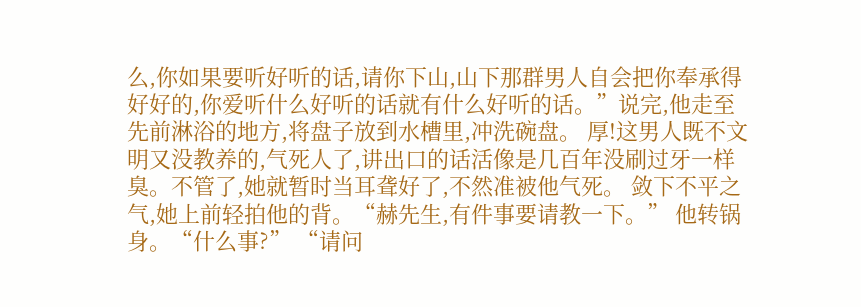么,你如果要听好听的话,请你下山,山下那群男人自会把你奉承得好好的,你爱听什么好听的话就有什么好听的话。”说完,他走至先前淋浴的地方,将盘子放到水槽里,冲洗碗盘。 厚!这男人既不文明又没教养的,气死人了,讲出口的话活像是几百年没刷过牙一样臭。不管了,她就暂时当耳聋好了,不然准被他气死。 敛下不平之气,她上前轻拍他的背。“赫先生,有件事要请教一下。” 他转锅身。“什么事?” “请问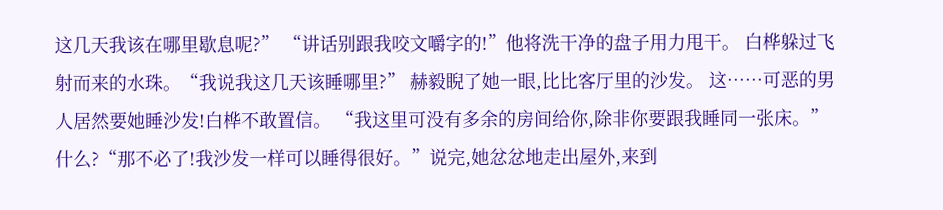这几天我该在哪里歇息呢?” “讲话别跟我咬文嚼字的!”他将洗干净的盘子用力甩干。 白桦躲过飞射而来的水珠。“我说我这几天该睡哪里?” 赫毅睨了她一眼,比比客厅里的沙发。 这……可恶的男人居然要她睡沙发!白桦不敢置信。 “我这里可没有多余的房间给你,除非你要跟我睡同一张床。” 什么?“那不必了!我沙发一样可以睡得很好。”说完,她忿忿地走出屋外,来到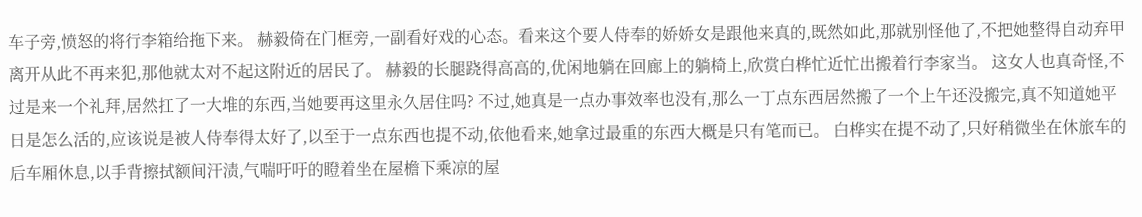车子旁,愤怒的将行李箱给拖下来。 赫毅倚在门框旁,一副看好戏的心态。看来这个要人侍奉的娇娇女是跟他来真的,既然如此,那就别怪他了,不把她整得自动弃甲离开从此不再来犯,那他就太对不起这附近的居民了。 赫毅的长腿跷得高高的,优闲地躺在回廊上的躺椅上,欣赏白桦忙近忙出搬着行李家当。 这女人也真奇怪,不过是来一个礼拜,居然扛了一大堆的东西,当她要再这里永久居住吗? 不过,她真是一点办事效率也没有,那么一丁点东西居然搬了一个上午还没搬完,真不知道她平日是怎么活的,应该说是被人侍奉得太好了,以至于一点东西也提不动,依他看来,她拿过最重的东西大概是只有笔而已。 白桦实在提不动了,只好稍微坐在休旅车的后车厢休息,以手背擦拭额间汗渍,气喘吁吁的瞪着坐在屋檐下乘凉的屋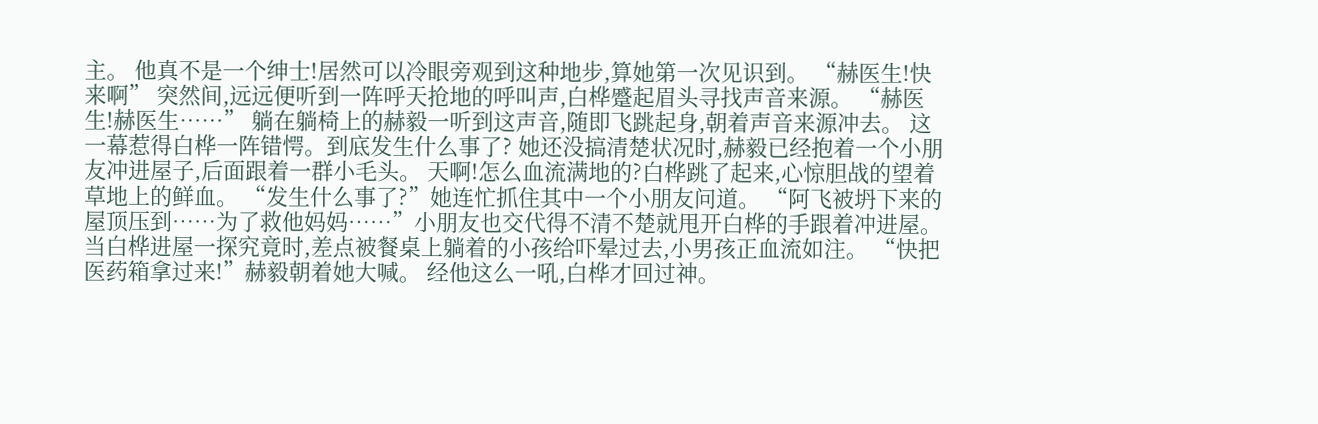主。 他真不是一个绅士!居然可以冷眼旁观到这种地步,算她第一次见识到。 “赫医生!快来啊” 突然间,远远便听到一阵呼天抢地的呼叫声,白桦蹙起眉头寻找声音来源。 “赫医生!赫医生……” 躺在躺椅上的赫毅一听到这声音,随即飞跳起身,朝着声音来源冲去。 这一幕惹得白桦一阵错愕。到底发生什么事了? 她还没搞清楚状况时,赫毅已经抱着一个小朋友冲进屋子,后面跟着一群小毛头。 天啊!怎么血流满地的?白桦跳了起来,心惊胆战的望着草地上的鲜血。 “发生什么事了?”她连忙抓住其中一个小朋友问道。 “阿飞被坍下来的屋顶压到……为了救他妈妈……”小朋友也交代得不清不楚就甩开白桦的手跟着冲进屋。 当白桦进屋一探究竟时,差点被餐桌上躺着的小孩给吓晕过去,小男孩正血流如注。 “快把医药箱拿过来!”赫毅朝着她大喊。 经他这么一吼,白桦才回过神。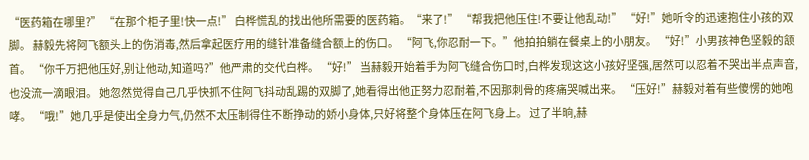“医药箱在哪里?” “在那个柜子里!快一点!” 白桦慌乱的找出他所需要的医药箱。“来了!” “帮我把他压住!不要让他乱动!” “好!”她听令的迅速抱住小孩的双脚。 赫毅先将阿飞额头上的伤消毒,然后拿起医疗用的缝针准备缝合额上的伤口。 “阿飞,你忍耐一下。”他拍拍躺在餐桌上的小朋友。 “好!”小男孩神色坚毅的颔首。 “你千万把他压好,别让他动,知道吗?”他严肃的交代白桦。 “好!” 当赫毅开始着手为阿飞缝合伤口时,白桦发现这这小孩好坚强,居然可以忍着不哭出半点声音,也没流一滴眼泪。 她忽然觉得自己几乎快抓不住阿飞抖动乱踢的双脚了,她看得出他正努力忍耐着,不因那刺骨的疼痛哭喊出来。 “压好!”赫毅对着有些傻愣的她咆哮。 “哦!”她几乎是使出全身力气,仍然不太压制得住不断挣动的娇小身体,只好将整个身体压在阿飞身上。 过了半晌,赫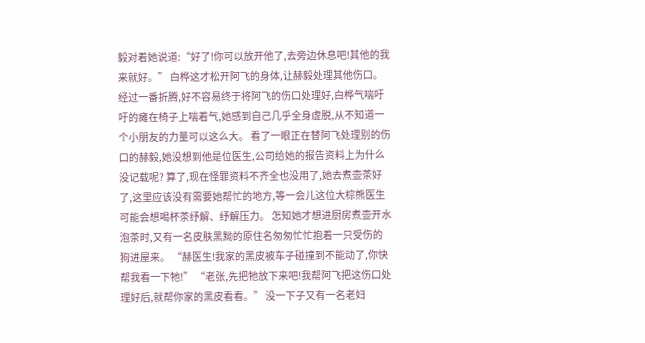毅对着她说道:“好了!你可以放开他了,去旁边休息吧!其他的我来就好。” 白桦这才松开阿飞的身体,让赫毅处理其他伤口。 经过一番折腾,好不容易终于将阿飞的伤口处理好,白桦气喘吁吁的瘫在椅子上喘着气,她感到自己几乎全身虚脱,从不知道一个小朋友的力量可以这么大。 看了一眼正在替阿飞处理别的伤口的赫毅,她没想到他是位医生,公司给她的报告资料上为什么没记载呢? 算了,现在怪罪资料不齐全也没用了,她去煮壶茶好了,这里应该没有需要她帮忙的地方,等一会儿这位大棕熊医生可能会想喝杯茶纾解、纾解压力。 怎知她才想进厨房煮壶开水泡茶时,又有一名皮肤黑黝的原住名匆匆忙忙抱着一只受伤的狗进屋来。 “赫医生!我家的黑皮被车子碰撞到不能动了,你快帮我看一下牠!” “老张,先把牠放下来吧!我帮阿飞把这伤口处理好后,就帮你家的黑皮看看。” 没一下子又有一名老妇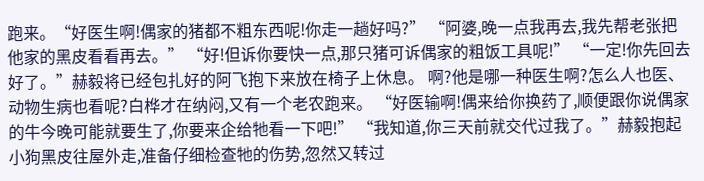跑来。“好医生啊!偶家的猪都不粗东西呢!你走一趟好吗?” “阿婆,晚一点我再去,我先帮老张把他家的黑皮看看再去。” “好!但诉你要快一点,那只猪可诉偶家的粗饭工具呢!” “一定!你先回去好了。”赫毅将已经包扎好的阿飞抱下来放在椅子上休息。 啊?他是哪一种医生啊?怎么人也医、动物生病也看呢?白桦才在纳闷,又有一个老农跑来。 “好医输啊!偶来给你换药了,顺便跟你说偶家的牛今晚可能就要生了,你要来企给牠看一下吧!” “我知道,你三天前就交代过我了。”赫毅抱起小狗黑皮往屋外走,准备仔细检查牠的伤势,忽然又转过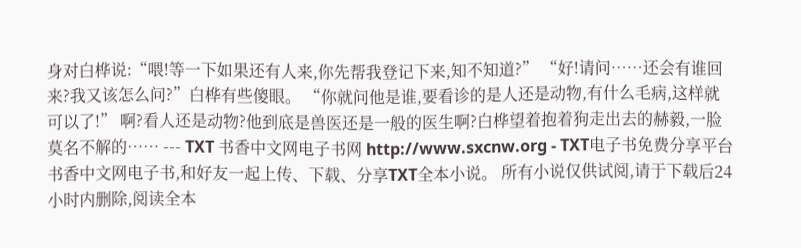身对白桦说:“喂!等一下如果还有人来,你先帮我登记下来,知不知道?” “好!请问……还会有谁回来?我又该怎么问?”白桦有些傻眼。 “你就问他是谁,要看诊的是人还是动物,有什么毛病,这样就可以了!” 啊?看人还是动物?他到底是兽医还是一般的医生啊?白桦望着抱着狗走出去的赫毅,一脸莫名不解的…… --- TXT 书香中文网电子书网 http://www.sxcnw.org - TXT电子书免费分享平台 书香中文网电子书,和好友一起上传、下载、分享TXT全本小说。 所有小说仅供试阅,请于下载后24小时内删除,阅读全本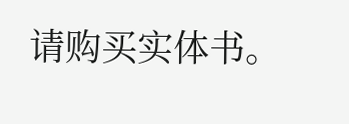请购买实体书。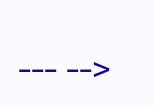--- -->